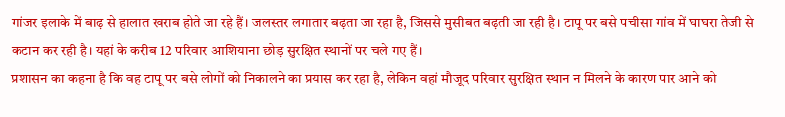गांजर इलाके में बाढ़ से हालात खराब होते जा रहे हैं। जलस्तर लगातार बढ़ता जा रहा है, जिससे मुसीबत बढ़ती जा रही है। टापू पर बसे पचीसा गांव में घाघरा तेजी से कटान कर रही है। यहां के करीब 12 परिवार आशियाना छोड़ सुरक्षित स्थानों पर चले गए हैं।
प्रशासन का कहना है कि वह टापू पर बसे लोगों को निकालने का प्रयास कर रहा है, लेकिन वहां मौजूद परिवार सुरक्षित स्थान न मिलने के कारण पार आने को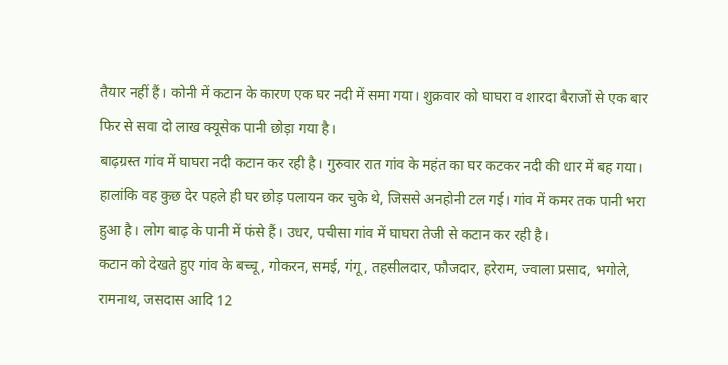तैयार नहीं हैं। कोनी में कटान के कारण एक घर नदी में समा गया। शुक्रवार को घाघरा व शारदा बैराजों से एक बार फिर से सवा दो लाख क्यूसेक पानी छोड़ा गया है।
बाढ़ग्रस्त गांव में घाघरा नदी कटान कर रही है। गुरुवार रात गांव के महंत का घर कटकर नदी की धार में बह गया। हालांकि वह कुछ देर पहले ही घर छोड़ पलायन कर चुके थे, जिससे अनहोनी टल गई। गांव में कमर तक पानी भरा हुआ है। लोग बाढ़ के पानी में फंसे हैं। उधर, पचीसा गांव में घाघरा तेजी से कटान कर रही है।
कटान को देखते हुए गांव के बच्चू, गोकरन, समई, गंगू, तहसीलदार, फौजदार, हरेराम, ज्वाला प्रसाद, भगोले, रामनाथ, जसदास आदि 12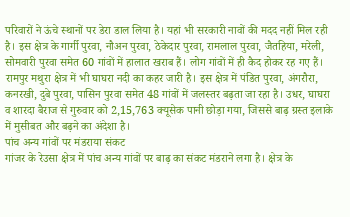परिवारों ने ऊंचे स्थानों पर डेरा डाल लिया है। यहां भी सरकारी नावों की मदद नहीं मिल रही है। इस क्षेत्र के गार्गी पुरवा, नौअन पुरवा, ठेकेदार पुरवा, रामलाल पुरवा, जैतहिया, मरेली, सोमवारी पुरवा समेत 60 गांवों में हालात खराब हैं। लोग गांवों में ही कैद होकर रह गए हैं।
रामपुर मथुरा क्षेत्र में भी घाघरा नदी का कहर जारी है। इस क्षेत्र में पंडित पुरवा, अंगरौरा, कनरखी, दुबे पुरवा, पासिन पुरवा समेत 48 गांवों में जलस्तर बढ़ता जा रहा है। उधर, घाघरा व शारदा बैराज से गुरुवार को 2,15,763 क्यूसेक पानी छोड़ा गया, जिससे बाढ़ ग्रस्त इलाके में मुसीबत और बढ़ने का अंदेशा है।
पांच अन्य गांवों पर मंडराया संकट
गांजर के रेउसा क्षेत्र में पांच अन्य गांवों पर बाढ़ का संकट मंडराने लगा है। क्षेत्र के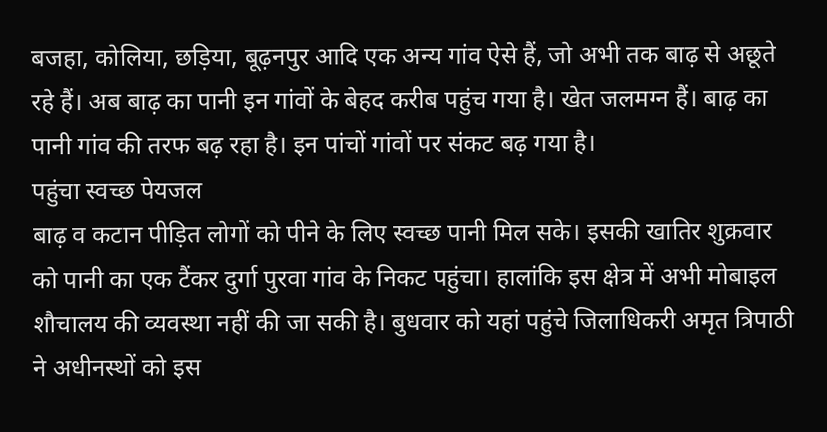बजहा, कोलिया, छड़िया, बूढ़नपुर आदि एक अन्य गांव ऐसे हैं, जो अभी तक बाढ़ से अछूते रहे हैं। अब बाढ़ का पानी इन गांवों के बेहद करीब पहुंच गया है। खेत जलमग्न हैं। बाढ़ का पानी गांव की तरफ बढ़ रहा है। इन पांचों गांवों पर संकट बढ़ गया है।
पहुंचा स्वच्छ पेयजल
बाढ़ व कटान पीड़ित लोगों को पीने के लिए स्वच्छ पानी मिल सके। इसकी खातिर शुक्रवार को पानी का एक टैंकर दुर्गा पुरवा गांव के निकट पहुंचा। हालांकि इस क्षेत्र में अभी मोबाइल शौचालय की व्यवस्था नहीं की जा सकी है। बुधवार को यहां पहुंचे जिलाधिकरी अमृत त्रिपाठी ने अधीनस्थों को इस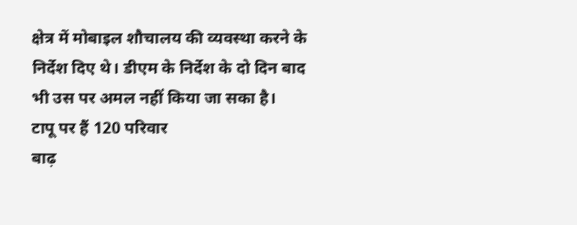क्षेत्र में मोबाइल शौचालय की व्यवस्था करने के निर्देश दिए थे। डीएम के निर्देश के दो दिन बाद भी उस पर अमल नहीं किया जा सका है।
टापू पर हैं 120 परिवार
बाढ़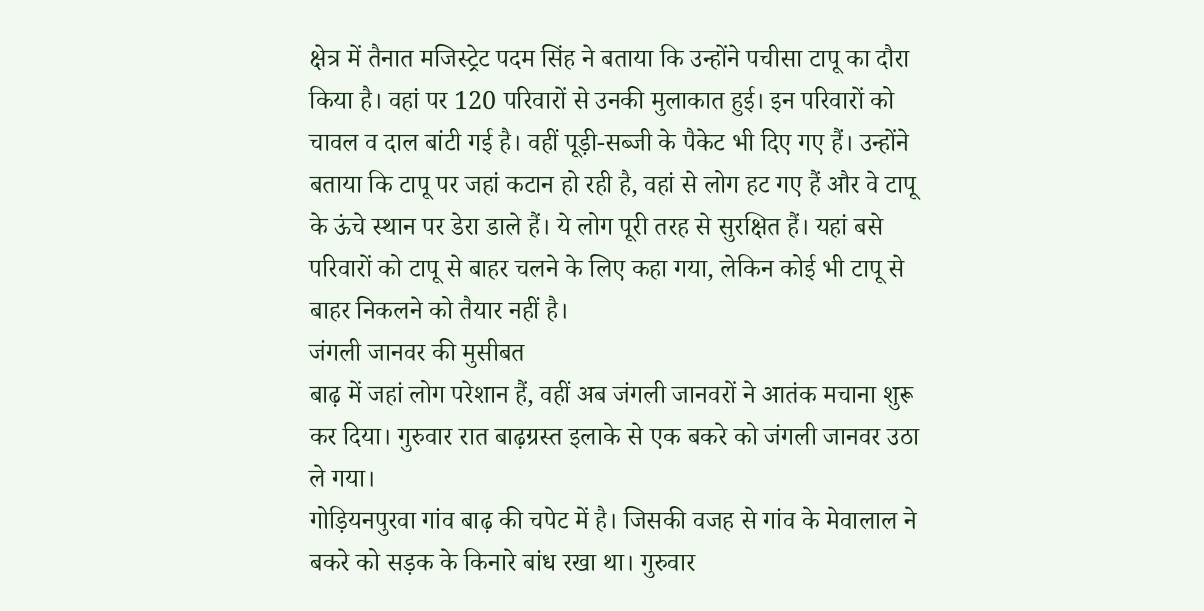क्षेत्र में तैनात मजिस्ट्रेट पदम सिंह ने बताया कि उन्होंने पचीसा टापू का दौरा किया है। वहां पर 120 परिवारों से उनकी मुलाकात हुई। इन परिवारों को चावल व दाल बांटी गई है। वहीं पूड़ी-सब्जी के पैकेट भी दिए गए हैं। उन्होंने बताया कि टापू पर जहां कटान हो रही है, वहां से लोग हट गए हैं और वे टापू के ऊंचे स्थान पर डेरा डाले हैं। ये लोग पूरी तरह से सुरक्षित हैं। यहां बसे परिवारों को टापू से बाहर चलने के लिए कहा गया, लेकिन कोई भी टापू से बाहर निकलने को तैयार नहीं है।
जंगली जानवर की मुसीबत
बाढ़ में जहां लोग परेशान हैं, वहीं अब जंगली जानवरों ने आतंक मचाना शुरू कर दिया। गुरुवार रात बाढ़ग्रस्त इलाके से एक बकरे को जंगली जानवर उठा ले गया।
गोड़ियनपुरवा गांव बाढ़ की चपेट में है। जिसकी वजह से गांव के मेवालाल ने बकरे को सड़क के किनारे बांध रखा था। गुरुवार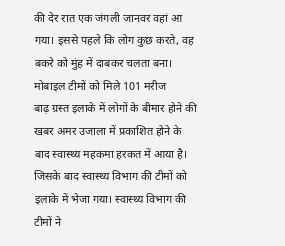की देर रात एक जंगली जानवर वहां आ गया। इससे पहले कि लोग कुछ करते, वह बकरे को मुंह में दाबकर चलता बना।
मोबाइल टीमों को मिले 101 मरीज
बाढ़ ग्रस्त इलाके में लोगों के बीमार होने की खबर अमर उजाला में प्रकाशित होने के बाद स्वास्थ्य महकमा हरकत में आया है। जिसके बाद स्वास्थ्य विभाग की टीमों को इलाके में भेजा गया। स्वास्थ्य विभाग की टीमों ने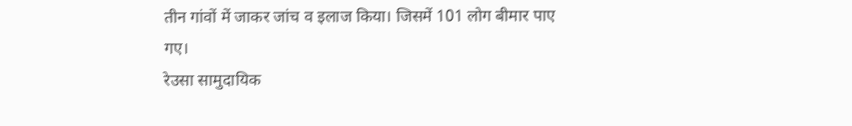तीन गांवों में जाकर जांच व इलाज किया। जिसमें 101 लोग बीमार पाए गए।
रेउसा सामुदायिक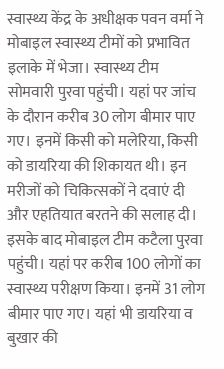स्वास्थ्य केंद्र के अधीक्षक पवन वर्मा ने मोबाइल स्वास्थ्य टीमों को प्रभावित इलाके में भेजा। स्वास्थ्य टीम सोमवारी पुरवा पहुंची। यहां पर जांच के दौरान करीब 30 लोग बीमार पाए गए। इनमें किसी को मलेरिया, किसी को डायरिया की शिकायत थी। इन मरीजों को चिकित्सकों ने दवाएं दी और एहतियात बरतने की सलाह दी।
इसके बाद मोबाइल टीम कटैला पुरवा पहुंची। यहां पर करीब 100 लोगों का स्वास्थ्य परीक्षण किया। इनमें 31 लोग बीमार पाए गए। यहां भी डायरिया व बुखार की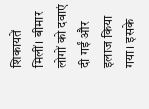शिकायतें मिलीं। बीमार लोगों को दवाएं दी गईं और इलाज किया गया। इसके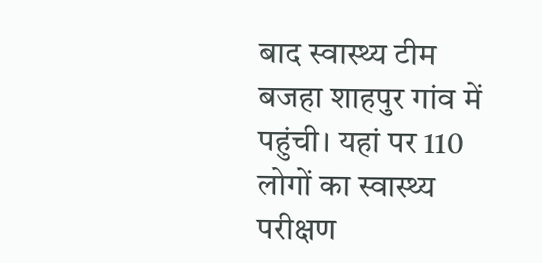बाद स्वास्थ्य टीम बजहा शाहपुर गांव में पहुंची। यहां पर 110 लोगों का स्वास्थ्य परीक्षण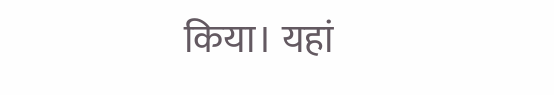किया। यहां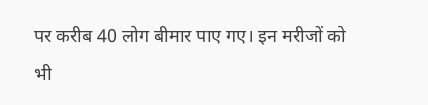पर करीब 40 लोग बीमार पाए गए। इन मरीजों को भी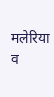मलेरिया व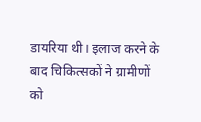डायरिया थी। इलाज करने के बाद चिकित्सकों ने ग्रामीणों को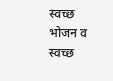स्वच्छ भोजन व स्वच्छ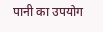पानी का उपयोग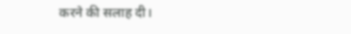करने की सलाह दी।